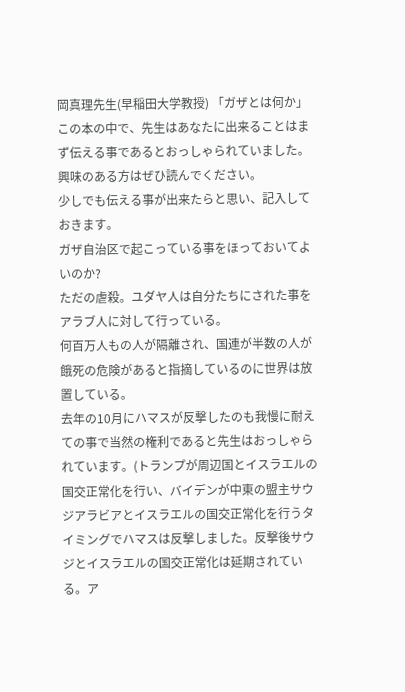岡真理先生(早稲田大学教授) 「ガザとは何か」
この本の中で、先生はあなたに出来ることはまず伝える事であるとおっしゃられていました。興味のある方はぜひ読んでください。
少しでも伝える事が出来たらと思い、記入しておきます。
ガザ自治区で起こっている事をほっておいてよいのか?
ただの虐殺。ユダヤ人は自分たちにされた事をアラブ人に対して行っている。
何百万人もの人が隔離され、国連が半数の人が餓死の危険があると指摘しているのに世界は放置している。
去年の10月にハマスが反撃したのも我慢に耐えての事で当然の権利であると先生はおっしゃられています。(トランプが周辺国とイスラエルの国交正常化を行い、バイデンが中東の盟主サウジアラビアとイスラエルの国交正常化を行うタイミングでハマスは反撃しました。反撃後サウジとイスラエルの国交正常化は延期されている。ア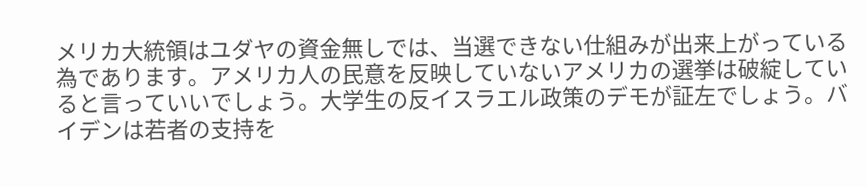メリカ大統領はユダヤの資金無しでは、当選できない仕組みが出来上がっている為であります。アメリカ人の民意を反映していないアメリカの選挙は破綻していると言っていいでしょう。大学生の反イスラエル政策のデモが証左でしょう。バイデンは若者の支持を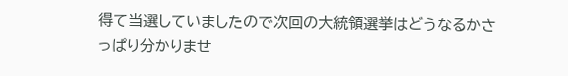得て当選していましたので次回の大統領選挙はどうなるかさっぱり分かりませ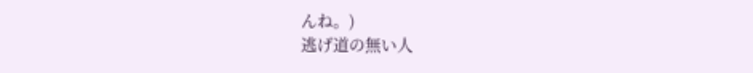んね。)
逃げ道の無い人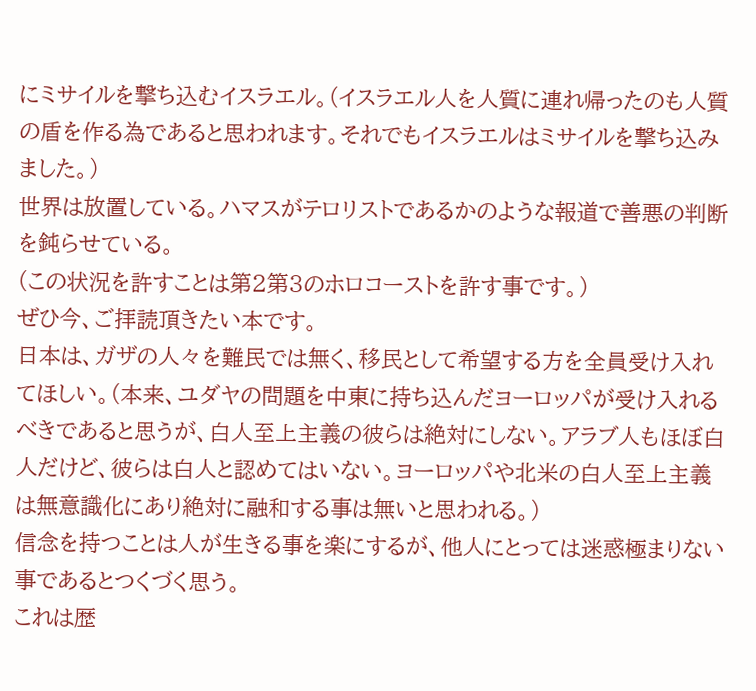にミサイルを撃ち込むイスラエル。(イスラエル人を人質に連れ帰ったのも人質の盾を作る為であると思われます。それでもイスラエルはミサイルを撃ち込みました。)
世界は放置している。ハマスがテロリストであるかのような報道で善悪の判断を鈍らせている。
(この状況を許すことは第2第3のホロコーストを許す事です。)
ぜひ今、ご拝読頂きたい本です。
日本は、ガザの人々を難民では無く、移民として希望する方を全員受け入れてほしい。(本来、ユダヤの問題を中東に持ち込んだヨーロッパが受け入れるべきであると思うが、白人至上主義の彼らは絶対にしない。アラブ人もほぼ白人だけど、彼らは白人と認めてはいない。ヨーロッパや北米の白人至上主義は無意識化にあり絶対に融和する事は無いと思われる。)
信念を持つことは人が生きる事を楽にするが、他人にとっては迷惑極まりない事であるとつくづく思う。
これは歴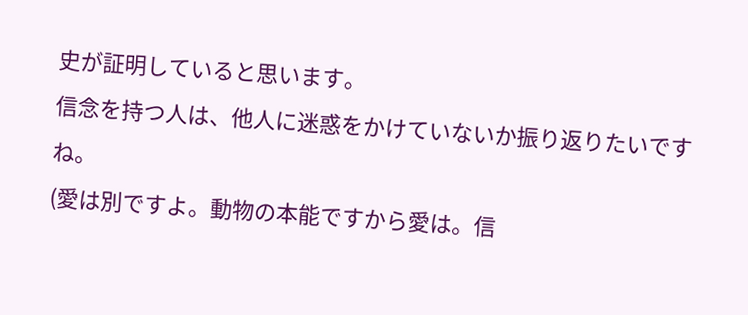史が証明していると思います。
信念を持つ人は、他人に迷惑をかけていないか振り返りたいですね。
(愛は別ですよ。動物の本能ですから愛は。信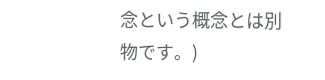念という概念とは別物です。)